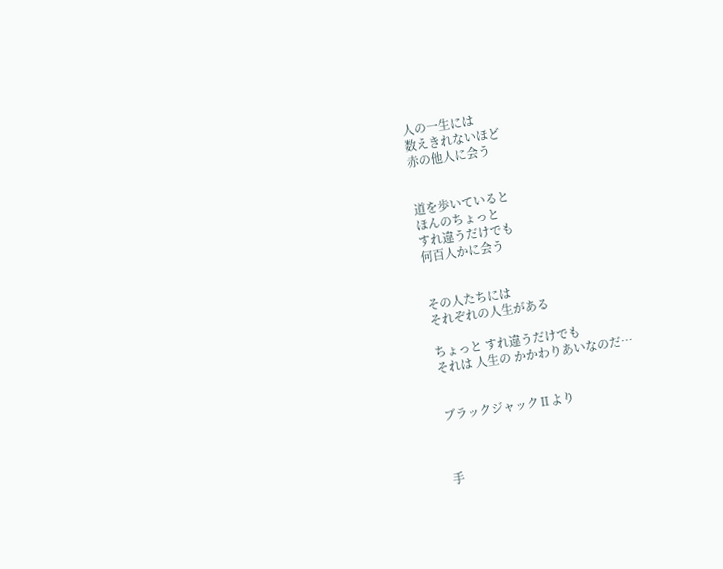人の一生には
数えきれないほど
赤の他人に会う


道を歩いていると
ほんのちょっと
すれ違うだけでも
何百人かに会う


その人たちには
それぞれの人生がある

ちょっと すれ違うだけでも
それは 人生の かかわりあいなのだ…


ブラックジャックⅡより



手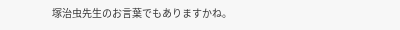塚治虫先生のお言葉でもありますかね。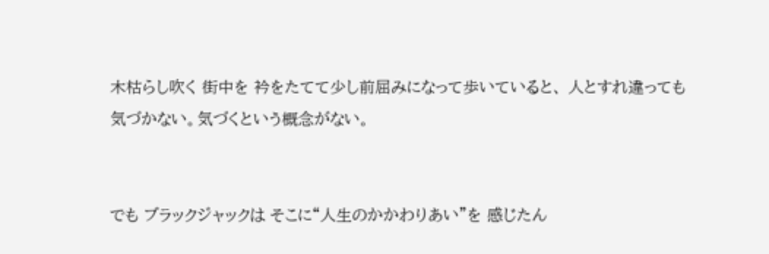木枯らし吹く 街中を 衿をたてて少し前屈みになって歩いていると、 人とすれ違っても 気づかない。気づくという概念がない。


でも ブラックジャックは そこに“人生のかかわりあい”を 感じたん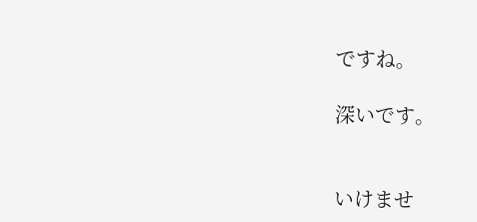ですね。

深いです。


いけませ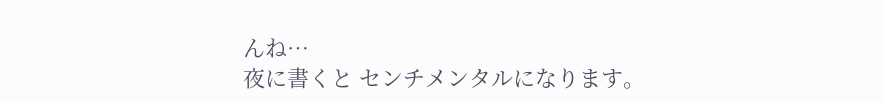んね…
夜に書くと センチメンタルになります。